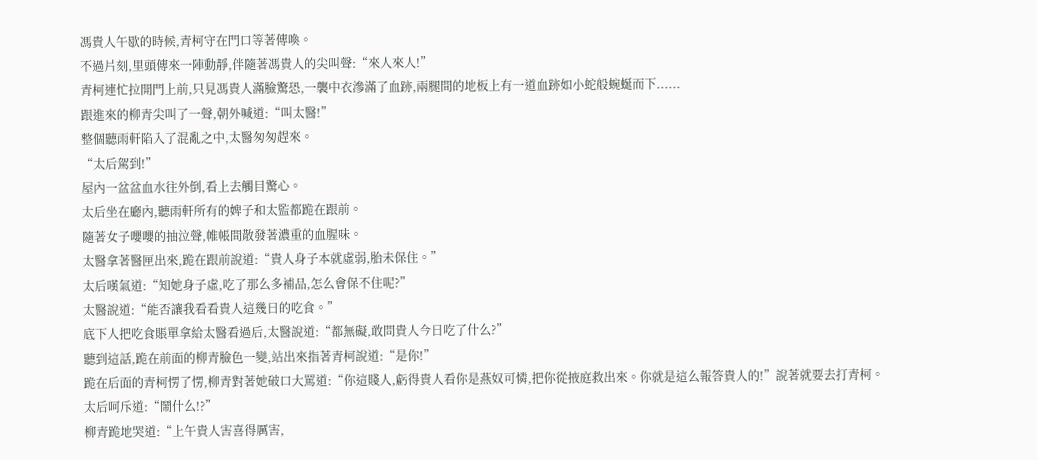馮貴人午歇的時候,青柯守在門口等著傳喚。
不過片刻,里頭傳來一陣動靜,伴隨著馮貴人的尖叫聲:“來人來人!”
青柯連忙拉開門上前,只見馮貴人滿臉驚恐,一襲中衣滲滿了血跡,兩腿間的地板上有一道血跡如小蛇般蜿蜒而下......
跟進來的柳青尖叫了一聲,朝外喊道:“叫太醫!”
整個聽雨軒陷入了混亂之中,太醫匆匆趕來。
“太后駕到!”
屋內一盆盆血水往外倒,看上去觸目驚心。
太后坐在廳內,聽雨軒所有的婢子和太監都跪在跟前。
隨著女子嚶嚶的抽泣聲,帷帳間散發著濃重的血腥味。
太醫拿著醫匣出來,跪在跟前說道:“貴人身子本就虛弱,胎未保住。”
太后嘆氣道:“知她身子虛,吃了那么多補品,怎么會保不住呢?”
太醫說道:“能否讓我看看貴人這幾日的吃食。”
底下人把吃食賬單拿給太醫看過后,太醫說道:“都無礙,敢問貴人今日吃了什么?”
聽到這話,跪在前面的柳青臉色一變,站出來指著青柯說道:“是你!”
跪在后面的青柯愣了愣,柳青對著她破口大罵道:“你這賤人,虧得貴人看你是燕奴可憐,把你從掖庭救出來。你就是這么報答貴人的!”說著就要去打青柯。
太后呵斥道:“鬧什么!?”
柳青跪地哭道:“上午貴人害喜得厲害,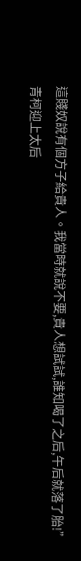這賤奴說有個方子給貴人。我當時就說不要,貴人想試試,誰知喝了之后,午后就落了胎!”
青柯迎上太后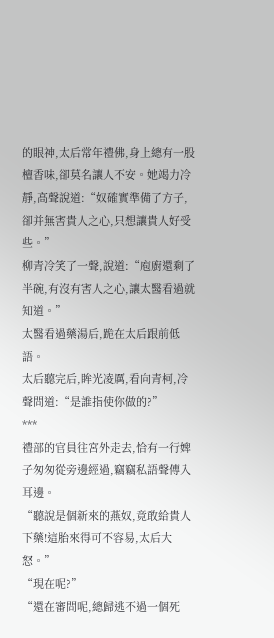的眼神,太后常年禮佛,身上總有一股檀香味,卻莫名讓人不安。她竭力冷靜,高聲說道:“奴確實準備了方子,卻并無害貴人之心,只想讓貴人好受些。”
柳青冷笑了一聲,說道:“庖廚還剩了半碗,有沒有害人之心,讓太醫看過就知道。”
太醫看過藥湯后,跪在太后跟前低語。
太后聽完后,眸光凌厲,看向青柯,冷聲問道:“是誰指使你做的?”
***
禮部的官員往宮外走去,恰有一行婢子匆匆從旁邊經過,竊竊私語聲傳入耳邊。
“聽說是個新來的燕奴,竟敢給貴人下藥!這胎來得可不容易,太后大怒。”
“現在呢?”
“還在審問呢,總歸逃不過一個死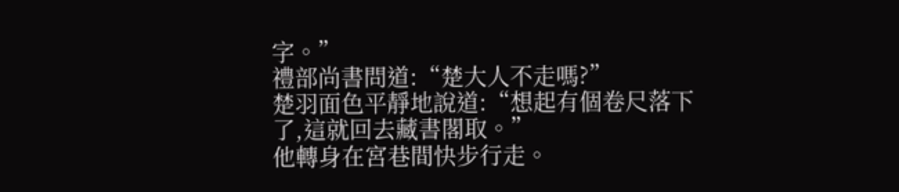字。”
禮部尚書問道:“楚大人不走嗎?”
楚羽面色平靜地說道:“想起有個卷尺落下了,這就回去藏書閣取。”
他轉身在宮巷間快步行走。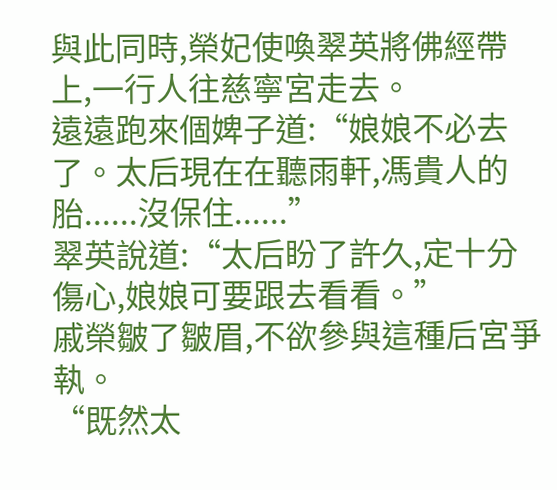與此同時,榮妃使喚翠英將佛經帶上,一行人往慈寧宮走去。
遠遠跑來個婢子道:“娘娘不必去了。太后現在在聽雨軒,馮貴人的胎......沒保住......”
翠英說道:“太后盼了許久,定十分傷心,娘娘可要跟去看看。”
戚榮皺了皺眉,不欲參與這種后宮爭執。
“既然太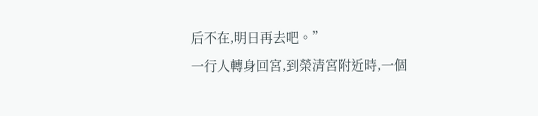后不在,明日再去吧。”
一行人轉身回宮,到榮清宮附近時,一個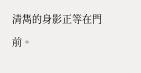清雋的身影正等在門前。